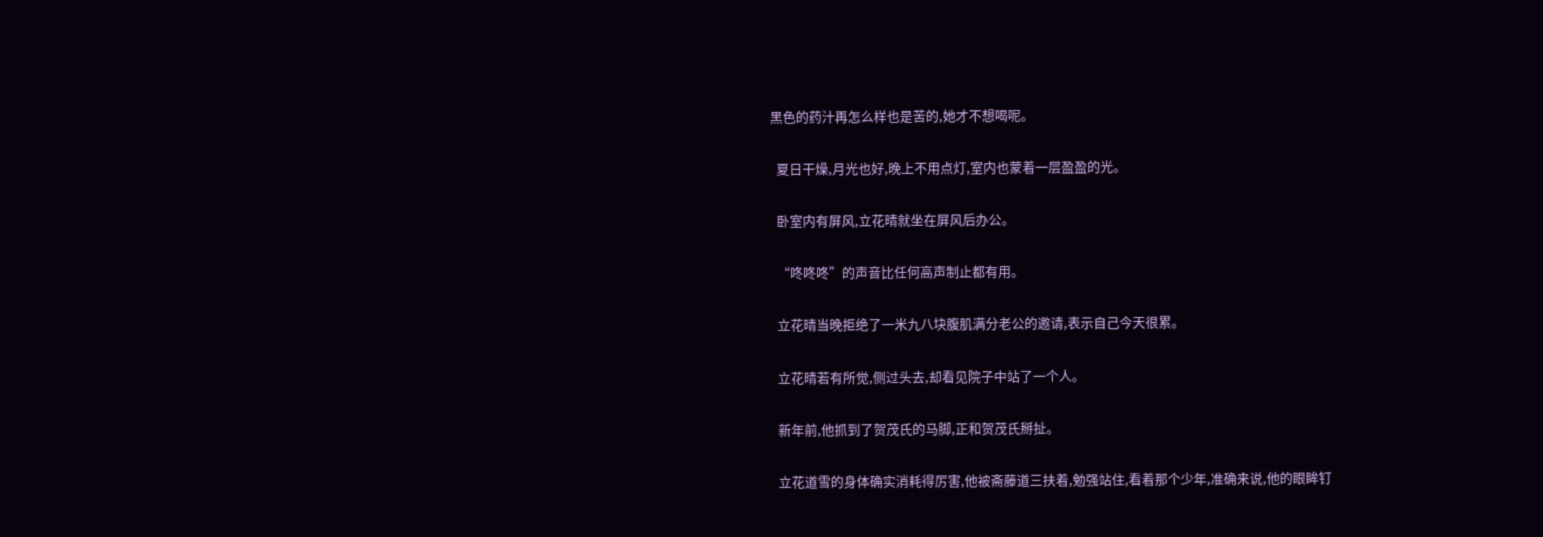黑色的药汁再怎么样也是苦的,她才不想喝呢。

  夏日干燥,月光也好,晚上不用点灯,室内也蒙着一层盈盈的光。

  卧室内有屏风,立花晴就坐在屏风后办公。

  “咚咚咚”的声音比任何高声制止都有用。

  立花晴当晚拒绝了一米九八块腹肌满分老公的邀请,表示自己今天很累。

  立花晴若有所觉,侧过头去,却看见院子中站了一个人。

  新年前,他抓到了贺茂氏的马脚,正和贺茂氏掰扯。

  立花道雪的身体确实消耗得厉害,他被斋藤道三扶着,勉强站住,看着那个少年,准确来说,他的眼眸钉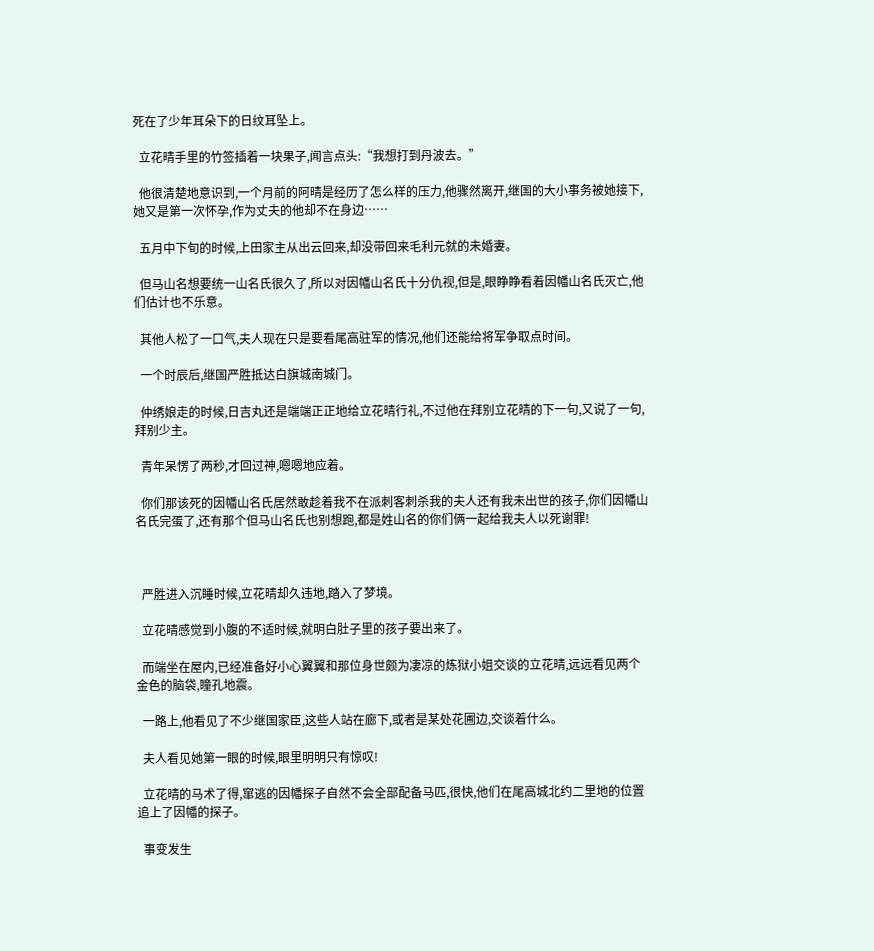死在了少年耳朵下的日纹耳坠上。

  立花晴手里的竹签插着一块果子,闻言点头:“我想打到丹波去。”

  他很清楚地意识到,一个月前的阿晴是经历了怎么样的压力,他骤然离开,继国的大小事务被她接下,她又是第一次怀孕,作为丈夫的他却不在身边……

  五月中下旬的时候,上田家主从出云回来,却没带回来毛利元就的未婚妻。

  但马山名想要统一山名氏很久了,所以对因幡山名氏十分仇视,但是,眼睁睁看着因幡山名氏灭亡,他们估计也不乐意。

  其他人松了一口气,夫人现在只是要看尾高驻军的情况,他们还能给将军争取点时间。

  一个时辰后,继国严胜抵达白旗城南城门。

  仲绣娘走的时候,日吉丸还是端端正正地给立花晴行礼,不过他在拜别立花晴的下一句,又说了一句,拜别少主。

  青年呆愣了两秒,才回过神,嗯嗯地应着。

  你们那该死的因幡山名氏居然敢趁着我不在派刺客刺杀我的夫人还有我未出世的孩子,你们因幡山名氏完蛋了,还有那个但马山名氏也别想跑,都是姓山名的你们俩一起给我夫人以死谢罪!



  严胜进入沉睡时候,立花晴却久违地,踏入了梦境。

  立花晴感觉到小腹的不适时候,就明白肚子里的孩子要出来了。

  而端坐在屋内,已经准备好小心翼翼和那位身世颇为凄凉的炼狱小姐交谈的立花晴,远远看见两个金色的脑袋,瞳孔地震。

  一路上,他看见了不少继国家臣,这些人站在廊下,或者是某处花圃边,交谈着什么。

  夫人看见她第一眼的时候,眼里明明只有惊叹!

  立花晴的马术了得,窜逃的因幡探子自然不会全部配备马匹,很快,他们在尾高城北约二里地的位置追上了因幡的探子。

  事变发生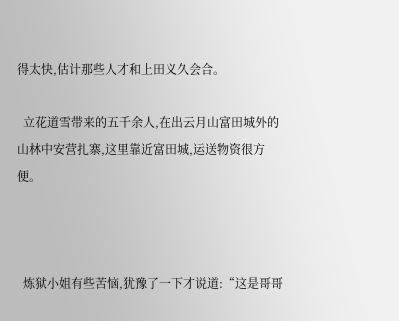得太快,估计那些人才和上田义久会合。

  立花道雪带来的五千余人,在出云月山富田城外的山林中安营扎寨,这里靠近富田城,运送物资很方便。



  炼狱小姐有些苦恼,犹豫了一下才说道:“这是哥哥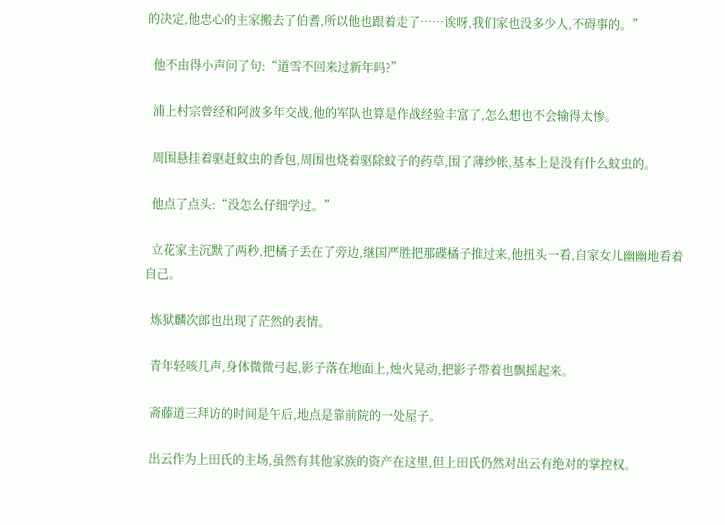的决定,他忠心的主家搬去了伯耆,所以他也跟着走了……诶呀,我们家也没多少人,不碍事的。”

  他不由得小声问了句:“道雪不回来过新年吗?”

  浦上村宗曾经和阿波多年交战,他的军队也算是作战经验丰富了,怎么想也不会输得太惨。

  周围悬挂着驱赶蚊虫的香包,周围也烧着驱除蚊子的药草,围了薄纱帐,基本上是没有什么蚊虫的。

  他点了点头:“没怎么仔细学过。”

  立花家主沉默了两秒,把橘子丢在了旁边,继国严胜把那碟橘子推过来,他扭头一看,自家女儿幽幽地看着自己。

  炼狱麟次郎也出现了茫然的表情。

  青年轻咳几声,身体微微弓起,影子落在地面上,烛火晃动,把影子带着也飘摇起来。

  斋藤道三拜访的时间是午后,地点是靠前院的一处屋子。

  出云作为上田氏的主场,虽然有其他家族的资产在这里,但上田氏仍然对出云有绝对的掌控权。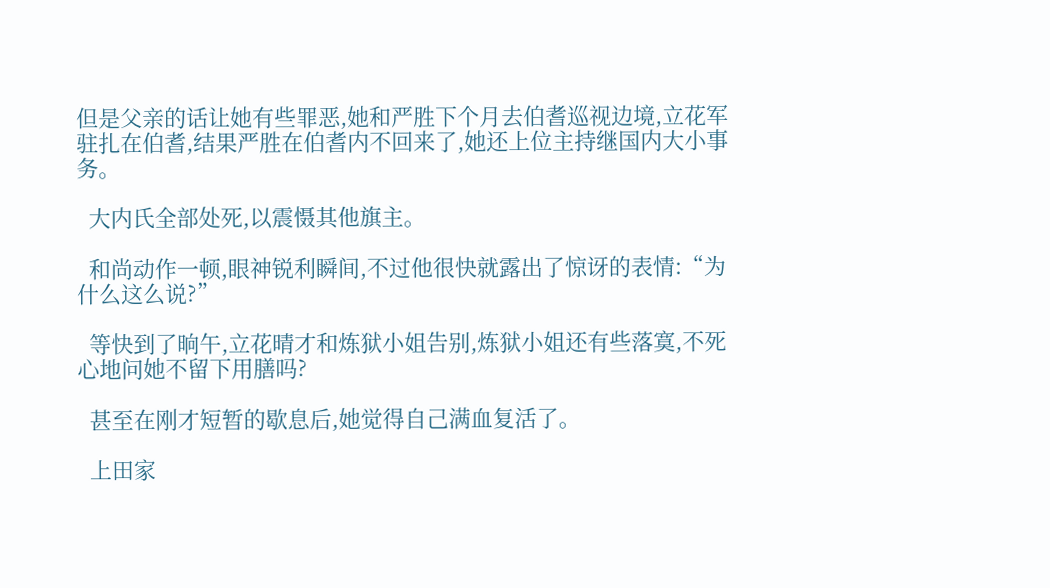但是父亲的话让她有些罪恶,她和严胜下个月去伯耆巡视边境,立花军驻扎在伯耆,结果严胜在伯耆内不回来了,她还上位主持继国内大小事务。

  大内氏全部处死,以震慑其他旗主。

  和尚动作一顿,眼神锐利瞬间,不过他很快就露出了惊讶的表情:“为什么这么说?”

  等快到了晌午,立花晴才和炼狱小姐告别,炼狱小姐还有些落寞,不死心地问她不留下用膳吗?

  甚至在刚才短暂的歇息后,她觉得自己满血复活了。

  上田家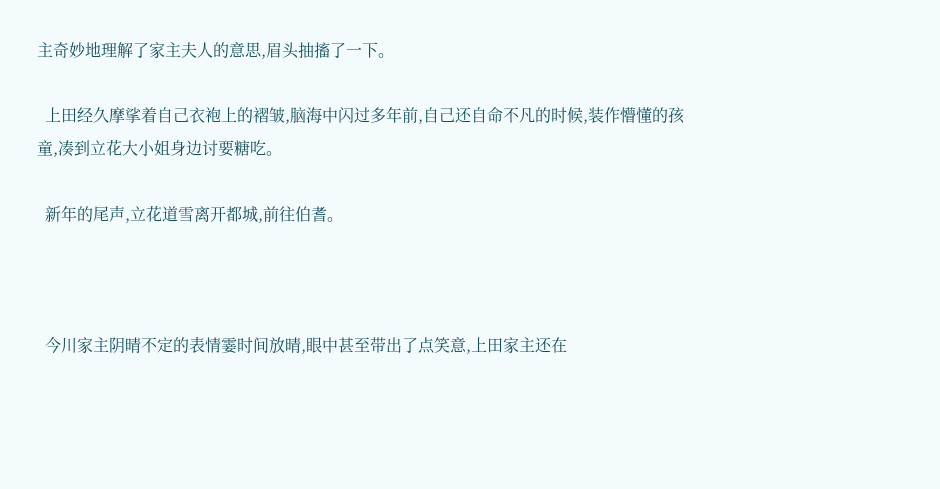主奇妙地理解了家主夫人的意思,眉头抽搐了一下。

  上田经久摩挲着自己衣袍上的褶皱,脑海中闪过多年前,自己还自命不凡的时候,装作懵懂的孩童,凑到立花大小姐身边讨要糖吃。

  新年的尾声,立花道雪离开都城,前往伯耆。



  今川家主阴晴不定的表情霎时间放晴,眼中甚至带出了点笑意,上田家主还在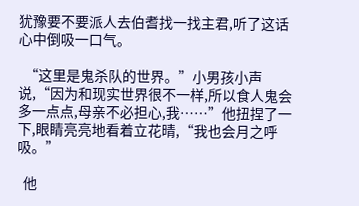犹豫要不要派人去伯耆找一找主君,听了这话心中倒吸一口气。

  “这里是鬼杀队的世界。”小男孩小声说,“因为和现实世界很不一样,所以食人鬼会多一点点,母亲不必担心,我……”他扭捏了一下,眼睛亮亮地看着立花晴,“我也会月之呼吸。”

  他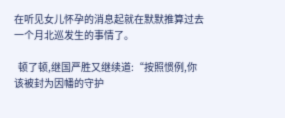在听见女儿怀孕的消息起就在默默推算过去一个月北巡发生的事情了。

  顿了顿,继国严胜又继续道:“按照惯例,你该被封为因幡的守护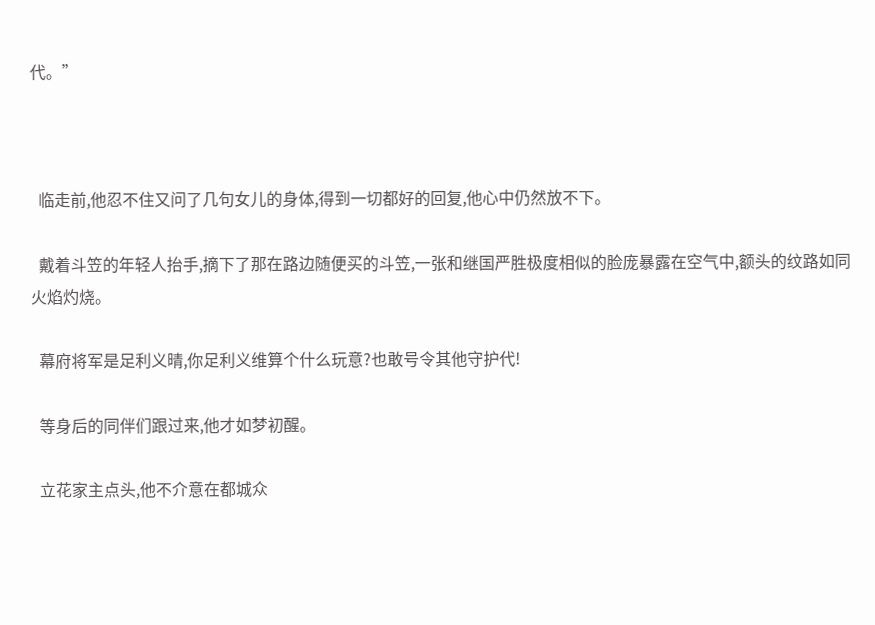代。”



  临走前,他忍不住又问了几句女儿的身体,得到一切都好的回复,他心中仍然放不下。

  戴着斗笠的年轻人抬手,摘下了那在路边随便买的斗笠,一张和继国严胜极度相似的脸庞暴露在空气中,额头的纹路如同火焰灼烧。

  幕府将军是足利义晴,你足利义维算个什么玩意?也敢号令其他守护代!

  等身后的同伴们跟过来,他才如梦初醒。

  立花家主点头,他不介意在都城众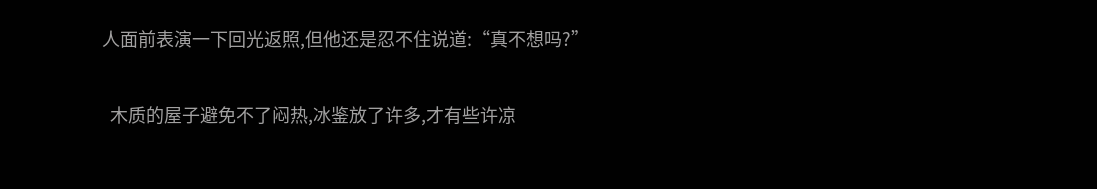人面前表演一下回光返照,但他还是忍不住说道:“真不想吗?”

  木质的屋子避免不了闷热,冰鉴放了许多,才有些许凉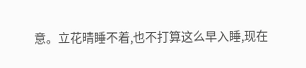意。立花晴睡不着,也不打算这么早入睡,现在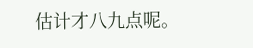估计才八九点呢。